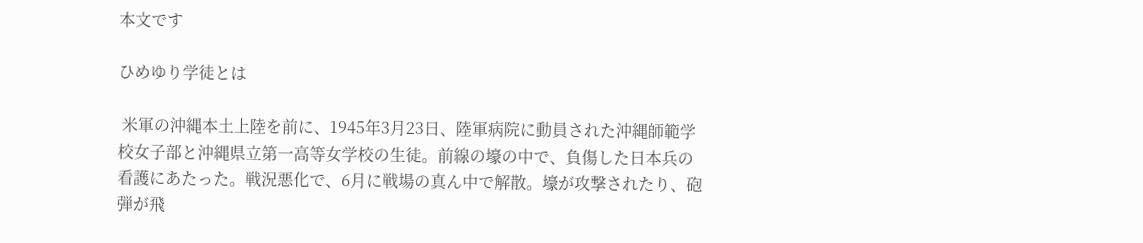本文です

ひめゆり学徒とは

 米軍の沖縄本土上陸を前に、1945年3月23日、陸軍病院に動員された沖縄師範学校女子部と沖縄県立第一高等女学校の生徒。前線の壕の中で、負傷した日本兵の看護にあたった。戦況悪化で、6月に戦場の真ん中で解散。壕が攻撃されたり、砲弾が飛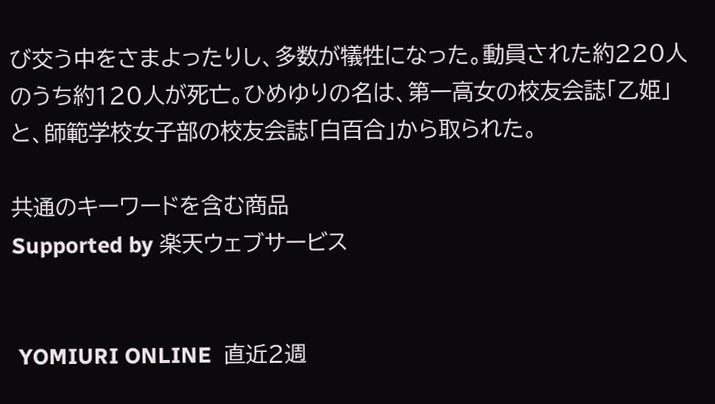び交う中をさまよったりし、多数が犠牲になった。動員された約220人のうち約120人が死亡。ひめゆりの名は、第一高女の校友会誌「乙姫」と、師範学校女子部の校友会誌「白百合」から取られた。

共通のキーワードを含む商品
Supported by 楽天ウェブサービス


 YOMIURI ONLINE  直近2週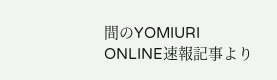間のYOMIURI ONLINE速報記事より